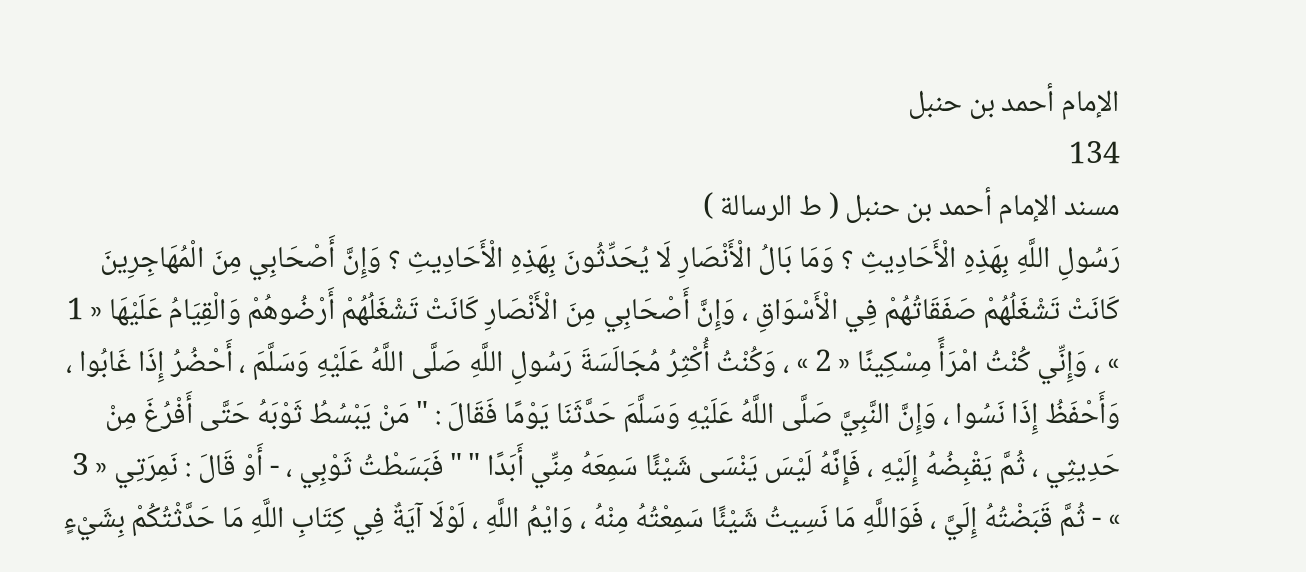الإمام أحمد بن حنبل
134
مسند الإمام أحمد بن حنبل ( ط الرسالة )
رَسُولِ اللَّهِ بِهَذِهِ الْأَحَادِيثِ ؟ وَمَا بَالُ الْأَنْصَارِ لَا يُحَدِّثُونَ بِهَذِهِ الْأَحَادِيثِ ؟ وَإِنَّ أَصْحَابِي مِنَ الْمُهَاجِرِينَ كَانَتْ تَشْغَلُهُمْ صَفَقَاتُهُمْ فِي الْأَسْوَاقِ ، وَإِنَّ أَصْحَابِي مِنَ الْأَنْصَارِ كَانَتْ تَشْغَلُهُمْ أَرْضُوهُمْ وَالْقِيَامُ عَلَيْهَا « 1 » ، وَإِنِّي كُنْتُ امْرَأً مِسْكِينًا « 2 » ، وَكُنْتُ أُكْثِرُ مُجَالَسَةَ رَسُولِ اللَّهِ صَلَّى اللَّهُ عَلَيْهِ وَسَلَّمَ ، أَحْضُرُ إِذَا غَابُوا ، وَأَحْفَظُ إِذَا نَسُوا ، وَإِنَّ النَّبِيَّ صَلَّى اللَّهُ عَلَيْهِ وَسَلَّمَ حَدَّثَنَا يَوْمًا فَقَالَ : " مَنْ يَبْسُطُ ثَوْبَهُ حَتَّى أَفْرُغَ مِنْ حَدِيثِي ، ثُمَّ يَقْبِضُهُ إِلَيْهِ ، فَإِنَّهُ لَيْسَ يَنْسَى شَيْئًا سَمِعَهُ مِنِّي أَبَدًا " " فَبَسَطْتُ ثَوْبِي ، - أَوْ قَالَ : نَمِرَتِي « 3 » - ثُمَّ قَبَضْتُهُ إِلَيَّ ، فَوَاللَّهِ مَا نَسِيتُ شَيْئًا سَمِعْتُهُ مِنْهُ ، وَايْمُ اللَّهِ ، لَوْلَا آيَةٌ فِي كِتَابِ اللَّهِ مَا حَدَّثْتُكُمْ بِشَيْءٍ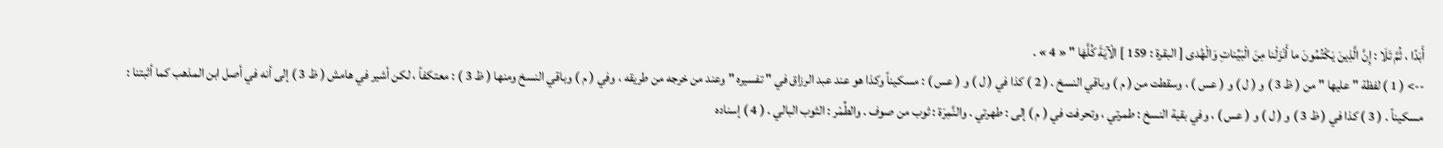أَبَدًا ، ثُمَّ تَلَا : إِنَّ الَّذِينَ يَكْتُمُونَ ما أَنْزَلْنا مِنَ الْبَيِّناتِ وَالْهُدى [ البقرة : 159 ] الْآيَةَ كُلَّهَا " « 4 » .
--> ( 1 ) لفظة " عليها " من ( ظ 3 ) و ( ل ) و ( عس ) ، وسقطت من ( م ) وباقي النسخ . ( 2 ) كذا في ( ل ) و ( عس ) : مسكيناً وكذا هو عند عبد الرزاق في " تفسيره " وعند من خرجه من طريقه ، وفي ( م ) وباقي النسخ ومنها ( ظ 3 ) : معتكفاً ، لكن أشير في هامش ( ظ 3 ) إلى أنه في أصل ابن المذهب كما أثبتنا : مسكيناً . ( 3 ) كذا في ( ظ 3 ) و ( ل ) و ( عس ) ، وفي بقية النسخ : طمرتي ، وتحرفت في ( م ) إلى : طهرتي . والنَّمِرَة : ثوب من صوف . والطِّمْر : الثوب البالي . ( 4 ) إسناده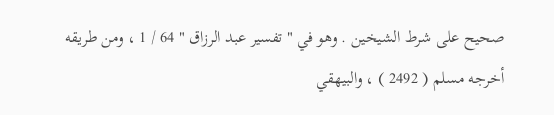صحيح على شرط الشيخين . وهو في " تفسير عبد الرزاق " 64 / 1 ، ومن طريقه أخرجه مسلم ( 2492 ) ، والبيهقي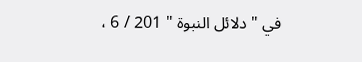في " دلائل النبوة " 201 / 6 ،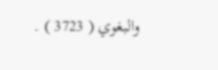والبغوي ( 3723 ) .